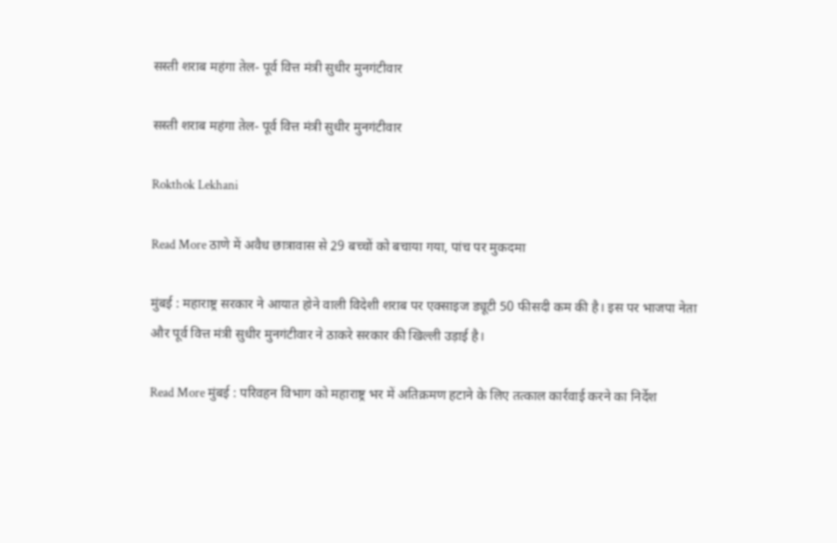सस्ती शराब महंगा तेल- पूर्व वित्त मंत्री सुधीर मुनगंटीवार

सस्ती शराब महंगा तेल- पूर्व वित्त मंत्री सुधीर मुनगंटीवार

Rokthok Lekhani

Read More ठाणे में अवैध छात्रावास से 29 बच्चों को बचाया गया, पांच पर मुकदमा

मुंबई : महाराष्ट्र सरकार ने आयात होने वाली विदेशी शराब पर एक्साइज ड्यूटी 50 फीसदी कम की है। इस पर भाजपा नेता और पूर्व वित्त मंत्री सुधीर मुनगंटीवार ने ठाकरे सरकार की खिल्ली उड़ाई है।

Read More मुंबई : परिवहन विभाग को महाराष्ट्र भर में अतिक्रमण हटाने के लिए तत्काल कार्रवाई करने का निर्देश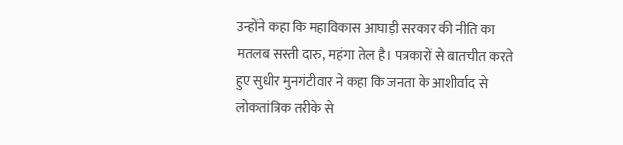उन्होंने कहा कि महाविकास आघाड़ी सरकार की नीति का मतलब सस्ती दारु, महंगा तेल है। पत्रकारों से बातचीत करते हुए सुधीर मुनगंटीवार ने कहा कि जनता के आशीर्वाद से लोकतांत्रिक तरीके से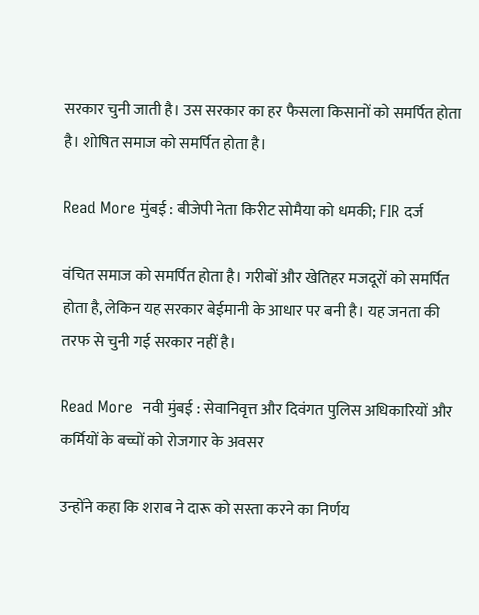सरकार चुनी जाती है। उस सरकार का हर फैसला किसानों को समर्पित होता है। शोषित समाज को समर्पित होता है।

Read More मुंबई : बीजेपी नेता किरीट सोमैया को धमकी; FIR दर्ज

वंचित समाज को समर्पित होता है। गरीबों और खेतिहर मजदूरों को समर्पित होता है, लेकिन यह सरकार बेईमानी के आधार पर बनी है। यह जनता की तरफ से चुनी गई सरकार नहीं है।

Read More  नवी मुंबई : सेवानिवृत्त और दिवंगत पुलिस अधिकारियों और कर्मियों के बच्चों को रोजगार के अवसर

उन्होंने कहा कि शराब ने दारू को सस्ता करने का निर्णय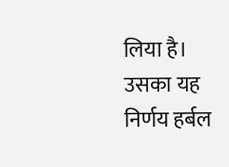लिया है। उसका यह निर्णय हर्बल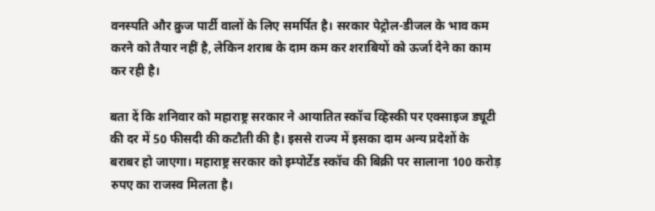वनस्पति और क्रुज पार्टी वालों के लिए समर्पित है। सरकार पेट्रोल-डीजल के भाव कम करने को तैयार नहीं है, लेकिन शराब के दाम कम कर शराबियों को ऊर्जा देने का काम कर रही है।

बता दें कि शनिवार को महाराष्ट्र सरकार ने आयातित स्कॉच व्हिस्की पर एक्साइज ड्यूटी की दर में 50 फीसदी की कटौती की है। इससे राज्य में इसका दाम अन्य प्रदेशों के बराबर हो जाएगा। महाराष्ट्र सरकार को इम्पोर्टेड स्कॉच की बिक्री पर सालाना 100 करोड़ रुपए का राजस्व मिलता है।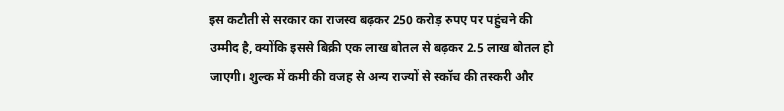इस कटौती से सरकार का राजस्व बढ़कर 250 करोड़ रुपए पर पहुंचने की उम्मीद है, क्योंकि इससे बिक्री एक लाख बोतल से बढ़कर 2.5 लाख बोतल हो जाएगी। शुल्क में कमी की वजह से अन्य राज्यों से स्कॉच की तस्करी और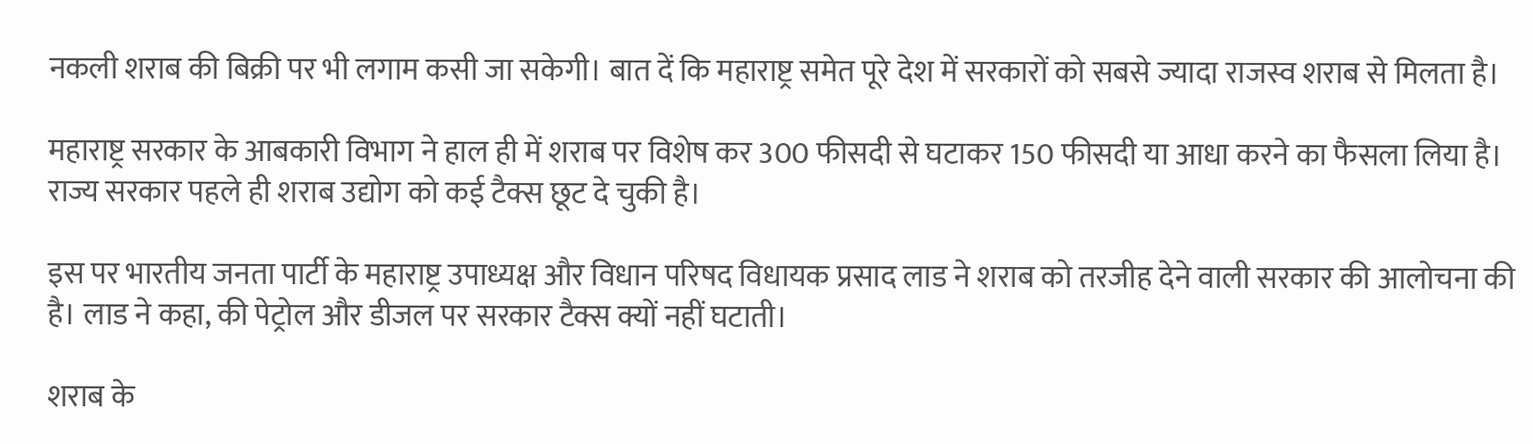नकली शराब की बिक्री पर भी लगाम कसी जा सकेगी। बात दें कि महाराष्ट्र समेत पूरे देश में सरकारों को सबसे ज्यादा राजस्व शराब से मिलता है।

महाराष्ट्र सरकार के आबकारी विभाग ने हाल ही में शराब पर विशेष कर 300 फीसदी से घटाकर 150 फीसदी या आधा करने का फैसला लिया है। राज्य सरकार पहले ही शराब उद्योग को कई टैक्स छूट दे चुकी है।

इस पर भारतीय जनता पार्टी के महाराष्ट्र उपाध्यक्ष और विधान परिषद विधायक प्रसाद लाड ने शराब को तरजीह देने वाली सरकार की आलोचना की है। लाड ने कहा, की पेट्रोल और डीजल पर सरकार टैक्स क्यों नहीं घटाती।

शराब के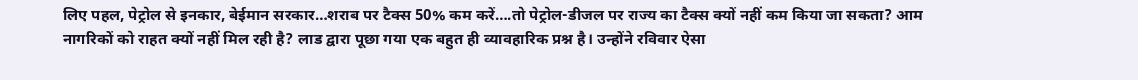लिए पहल, पेट्रोल से इनकार, बेईमान सरकार…शराब पर टैक्स 50% कम करें….तो पेट्रोल-डीजल पर राज्य का टैक्स क्यों नहीं कम किया जा सकता? आम नागरिकों को राहत क्यों नहीं मिल रही है? लाड द्वारा पूछा गया एक बहुत ही व्यावहारिक प्रश्न है। उन्होंने रविवार ऐसा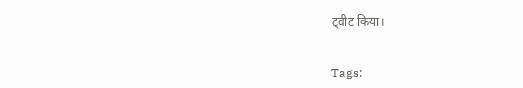ट्वीट किया।


Tags: